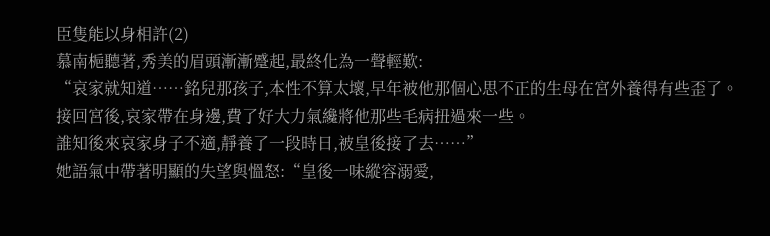臣隻能以身相許(2)
慕南梔聽著,秀美的眉頭漸漸蹙起,最終化為一聲輕歎:
“哀家就知道……銘兒那孩子,本性不算太壞,早年被他那個心思不正的生母在宮外養得有些歪了。
接回宮後,哀家帶在身邊,費了好大力氣纔將他那些毛病扭過來一些。
誰知後來哀家身子不適,靜養了一段時日,被皇後接了去……”
她語氣中帶著明顯的失望與慍怒:“皇後一味縱容溺愛,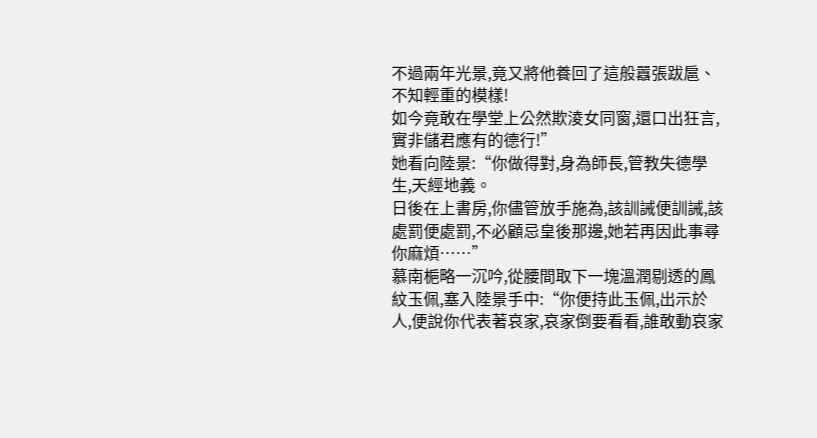不過兩年光景,竟又將他養回了這般囂張跋扈、不知輕重的模樣!
如今竟敢在學堂上公然欺淩女同窗,還口出狂言,實非儲君應有的德行!”
她看向陸景:“你做得對,身為師長,管教失德學生,天經地義。
日後在上書房,你儘管放手施為,該訓誡便訓誡,該處罰便處罰,不必顧忌皇後那邊,她若再因此事尋你麻煩……”
慕南梔略一沉吟,從腰間取下一塊溫潤剔透的鳳紋玉佩,塞入陸景手中:“你便持此玉佩,出示於人,便說你代表著哀家,哀家倒要看看,誰敢動哀家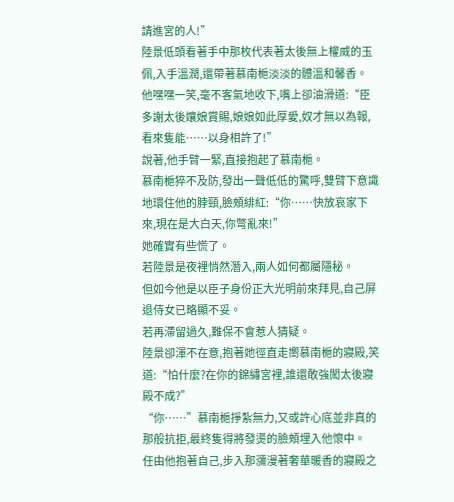請進宮的人!”
陸景低頭看著手中那枚代表著太後無上權威的玉佩,入手溫潤,還帶著慕南梔淡淡的體溫和馨香。
他嘿嘿一笑,毫不客氣地收下,嘴上卻油滑道:“臣多謝太後孃娘賞賜,娘娘如此厚愛,奴才無以為報,看來隻能……以身相許了!”
說著,他手臂一緊,直接抱起了慕南梔。
慕南梔猝不及防,發出一聲低低的驚呼,雙臂下意識地環住他的脖頸,臉頰緋紅:“你……快放哀家下來,現在是大白天,你彆亂來!”
她確實有些慌了。
若陸景是夜裡悄然潛入,兩人如何都屬隱秘。
但如今他是以臣子身份正大光明前來拜見,自己屏退侍女已略顯不妥。
若再滯留過久,難保不會惹人猜疑。
陸景卻渾不在意,抱著她徑直走嚮慕南梔的寢殿,笑道:“怕什麼?在你的錦繡宮裡,誰還敢強闖太後寢殿不成?”
“你……”慕南梔掙紮無力,又或許心底並非真的那般抗拒,最終隻得將發燙的臉頰埋入他懷中。
任由他抱著自己,步入那瀰漫著奢華暖香的寢殿之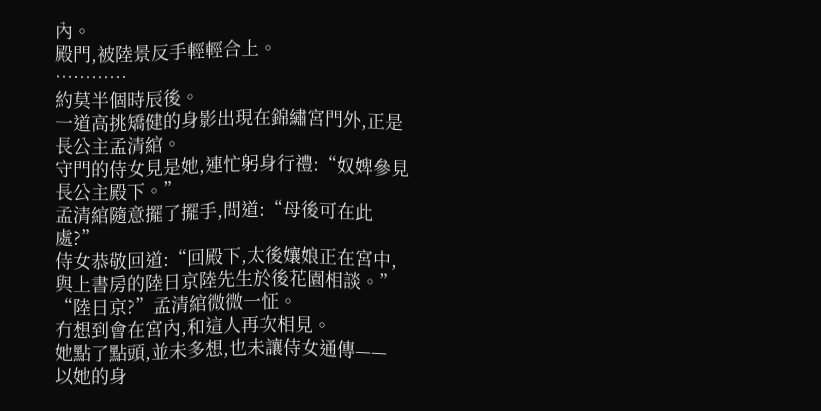內。
殿門,被陸景反手輕輕合上。
…………
約莫半個時辰後。
一道高挑矯健的身影出現在錦繡宮門外,正是長公主孟清綰。
守門的侍女見是她,連忙躬身行禮:“奴婢參見長公主殿下。”
孟清綰隨意擺了擺手,問道:“母後可在此處?”
侍女恭敬回道:“回殿下,太後孃娘正在宮中,與上書房的陸日京陸先生於後花園相談。”
“陸日京?”孟清綰微微一怔。
冇想到會在宮內,和這人再次相見。
她點了點頭,並未多想,也未讓侍女通傳——
以她的身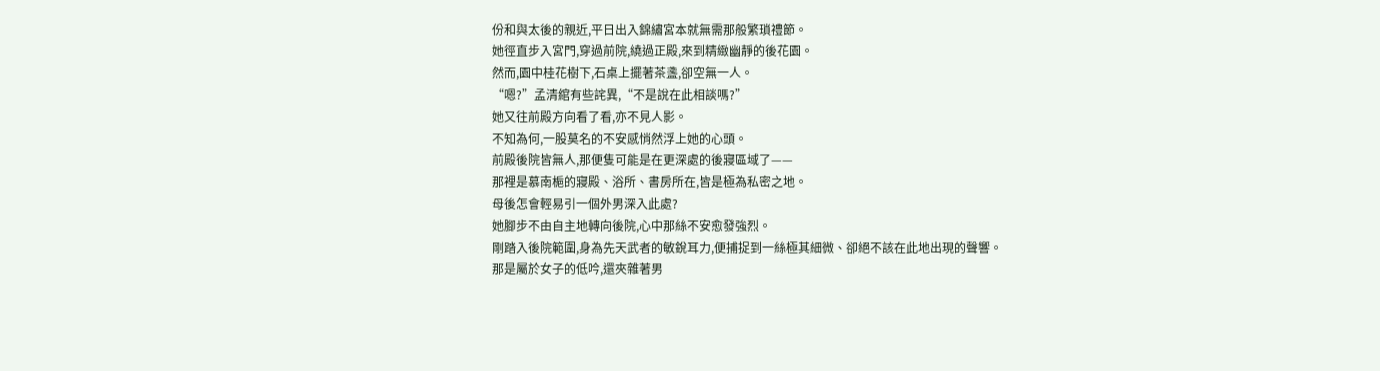份和與太後的親近,平日出入錦繡宮本就無需那般繁瑣禮節。
她徑直步入宮門,穿過前院,繞過正殿,來到精緻幽靜的後花園。
然而,園中桂花樹下,石桌上擺著茶盞,卻空無一人。
“嗯?”孟清綰有些詫異,“不是說在此相談嗎?”
她又往前殿方向看了看,亦不見人影。
不知為何,一股莫名的不安感悄然浮上她的心頭。
前殿後院皆無人,那便隻可能是在更深處的後寢區域了——
那裡是慕南梔的寢殿、浴所、書房所在,皆是極為私密之地。
母後怎會輕易引一個外男深入此處?
她腳步不由自主地轉向後院,心中那絲不安愈發強烈。
剛踏入後院範圍,身為先天武者的敏銳耳力,便捕捉到一絲極其細微、卻絕不該在此地出現的聲響。
那是屬於女子的低吟,還夾雜著男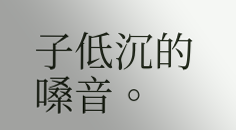子低沉的嗓音。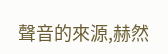聲音的來源,赫然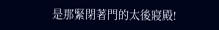是那緊閉著門的太後寢殿!